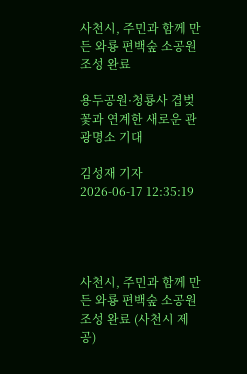사천시, 주민과 함께 만든 와룡 편백숲 소공원 조성 완료

용두공원·청룡사 겹벚꽃과 연계한 새로운 관광명소 기대

김성재 기자
2026-06-17 12:35:19




사천시, 주민과 함께 만든 와룡 편백숲 소공원 조성 완료 (사천시 제공)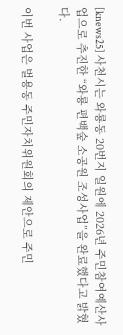[knews25] 사천시는 와룡동 20번지 일원에 2026년 주민참여예산사업으로 추진한 “와룡 편백숲 소공원 조성사업”을 완료했다고 밝혔다.

이번 사업은 벌용동 주민자치위원회의 제안으로 주민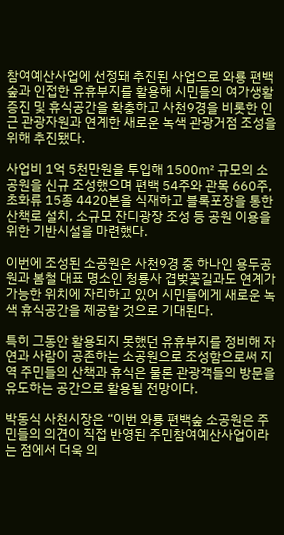참여예산사업에 선정돼 추진된 사업으로 와룡 편백숲과 인접한 유휴부지를 활용해 시민들의 여가생활 증진 및 휴식공간을 확충하고 사천9경을 비롯한 인근 관광자원과 연계한 새로운 녹색 관광거점 조성을 위해 추진됐다.

사업비 1억 5천만원을 투입해 1500㎡ 규모의 소공원을 신규 조성했으며 편백 54주와 관목 660주, 초화류 15종 4420본을 식재하고 블록포장을 통한 산책로 설치, 소규모 잔디광장 조성 등 공원 이용을 위한 기반시설을 마련했다.

이번에 조성된 소공원은 사천9경 중 하나인 용두공원과 봄철 대표 명소인 청룡사 겹벚꽃길과도 연계가 가능한 위치에 자리하고 있어 시민들에게 새로운 녹색 휴식공간을 제공할 것으로 기대된다.

특히 그동안 활용되지 못했던 유휴부지를 정비해 자연과 사람이 공존하는 소공원으로 조성함으로써 지역 주민들의 산책과 휴식은 물론 관광객들의 방문을 유도하는 공간으로 활용될 전망이다.

박동식 사천시장은 “이번 와룡 편백숲 소공원은 주민들의 의견이 직접 반영된 주민참여예산사업이라는 점에서 더욱 의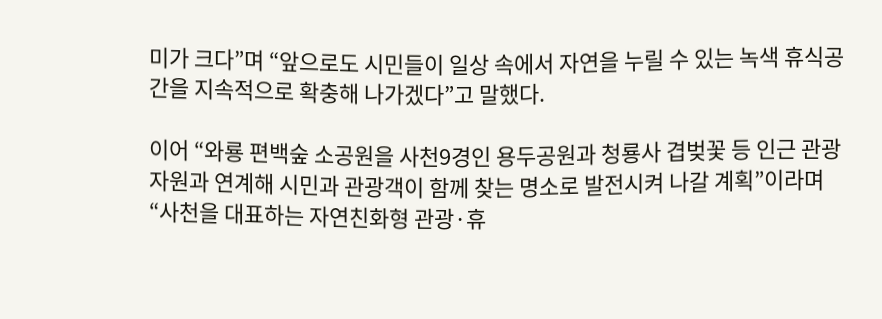미가 크다”며 “앞으로도 시민들이 일상 속에서 자연을 누릴 수 있는 녹색 휴식공간을 지속적으로 확충해 나가겠다”고 말했다.

이어 “와룡 편백숲 소공원을 사천9경인 용두공원과 청룡사 겹벚꽃 등 인근 관광자원과 연계해 시민과 관광객이 함께 찾는 명소로 발전시켜 나갈 계획”이라며 “사천을 대표하는 자연친화형 관광·휴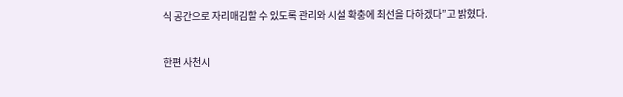식 공간으로 자리매김할 수 있도록 관리와 시설 확충에 최선을 다하겠다”고 밝혔다.

한편 사천시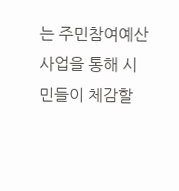는 주민참여예산사업을 통해 시민들이 체감할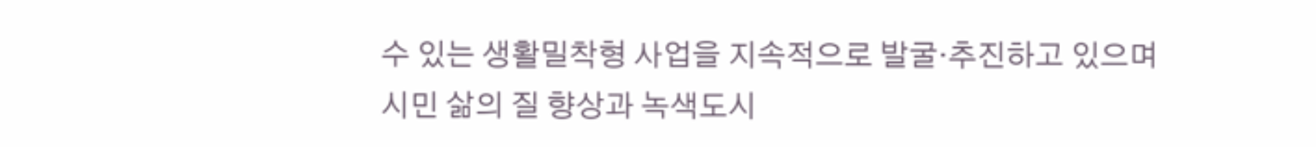수 있는 생활밀착형 사업을 지속적으로 발굴·추진하고 있으며 시민 삶의 질 향상과 녹색도시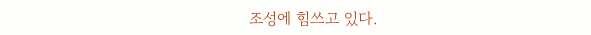조성에 힘쓰고 있다.